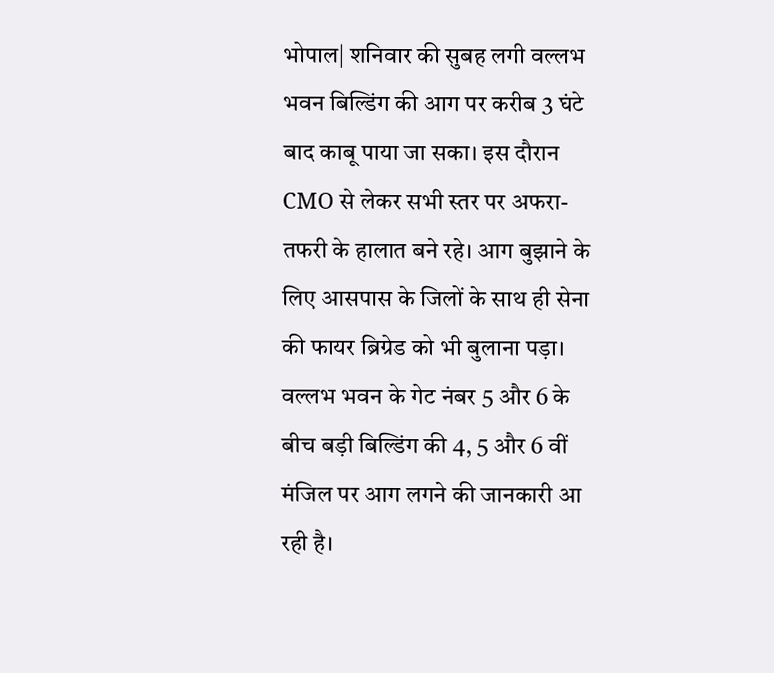भोपाल| शनिवार की सुबह लगी वल्लभ भवन बिल्डिंग की आग पर करीब 3 घंटे बाद काबू पाया जा सका। इस दौरान CMO से लेकर सभी स्तर पर अफरा- तफरी के हालात बने रहे। आग बुझाने के लिए आसपास के जिलों के साथ ही सेना की फायर ब्रिग्रेड को भी बुलाना पड़ा। वल्लभ भवन के गेट नंबर 5 और 6 के बीच बड़ी बिल्डिंग की 4, 5 और 6 वीं मंजिल पर आग लगने की जानकारी आ रही है।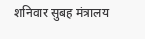शनिवार सुबह मंत्रालय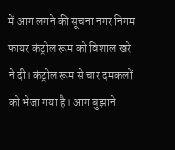में आग लगने की सूचना नगर निगम फायर कंट्रोल रूम को विशाल खरे ने दी। कंट्रोल रूम से चार दमकलों को भेजा गया है। आग बुझाने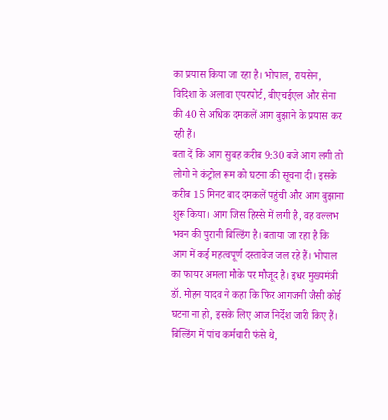का प्रयास किया जा रहा है। भोपाल, रायसेन, विदिशा के अलावा एयरपोर्ट, बीएचईएल और सेना की 40 से अधिक दमकलें आग बुझाने के प्रयास कर रही हैं।
बता दें कि आग सुबह करीब 9:30 बजे आग लगी तो लोगो ने कंट्रोल रूम को घटना की सूचना दी। इसके करीब 15 मिनट बाद दमकलें पहुंची और आग बुझाना शुरू किया। आग जिस हिस्से में लगी है, वह वल्लभ भवन की पुरानी बिल्डिंग है। बताया जा रहा है कि आग में कई महत्वपूर्ण दस्तावेज जल रहे हैं। भोपाल का फायर अमला मौके पर मौजूद है। इधर मुख्यमंत्री डॉ. मोहन यादव ने कहा कि फिर आगजनी जैसी कोई घटना ना हो, इसके लिए आज निर्देश जारी किए हैं। बिल्डिंग में पांच कर्मचारी फंसे थे,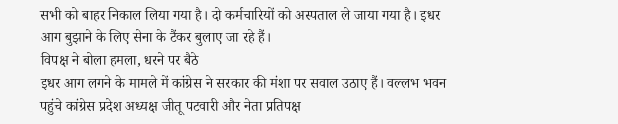सभी को बाहर निकाल लिया गया है। दो कर्मचारियों को अस्पताल ले जाया गया है। इधर आग बुझाने के लिए सेना के टैंकर बुलाए जा रहे हैं।
विपक्ष ने बोला हमला, धरने पर बैठे
इधर आग लगने के मामले में कांग्रेस ने सरकार की मंशा पर सवाल उठाए हैं। वल्लभ भवन पहुंचे कांग्रेस प्रदेश अध्यक्ष जीतू पटवारी और नेता प्रतिपक्ष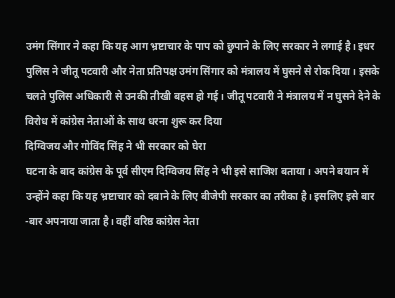उमंग सिंगार ने कहा कि यह आग भ्रष्टाचार के पाप को छुपाने के लिए सरकार ने लगाई है। इधर पुलिस ने जीतू पटवारी और नेता प्रतिपक्ष उमंग सिंगार को मंत्रालय में घुसने से रोक दिया। इसके चलते पुलिस अधिकारी से उनकी तीखी बहस हो गई। जीतू पटवारी ने मंत्रालय में न घुसने देने के विरोध में कांग्रेस नेताओं के साथ धरना शुरू कर दिया
दिग्विजय और गोविंद सिंह ने भी सरकार को घेरा
घटना के बाद कांग्रेस के पूर्व सीएम दिग्विजय सिंह ने भी इसे साजिश बताया। अपने बयान में उन्होंने कहा कि यह भ्रष्टाचार को दबाने के लिए बीजेपी सरकार का तरीका है। इसलिए इसे बार -बार अपनाया जाता है। वहीं वरिष्ठ कांग्रेस नेता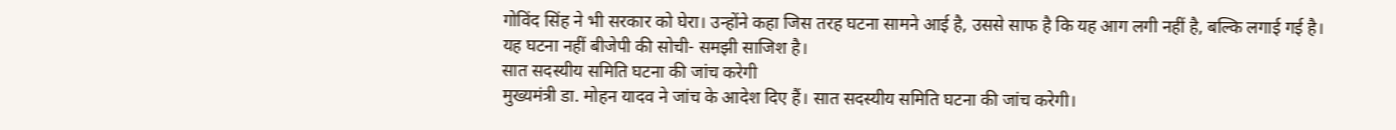गोविंद सिंह ने भी सरकार को घेरा। उन्होंने कहा जिस तरह घटना सामने आई है, उससे साफ है कि यह आग लगी नहीं है, बल्कि लगाई गई है। यह घटना नहीं बीजेपी की सोची- समझी साजिश है।
सात सदस्यीय समिति घटना की जांच करेगी
मुख्यमंत्री डा. मोहन यादव ने जांच के आदेश दिए हैं। सात सदस्यीय समिति घटना की जांच करेगी।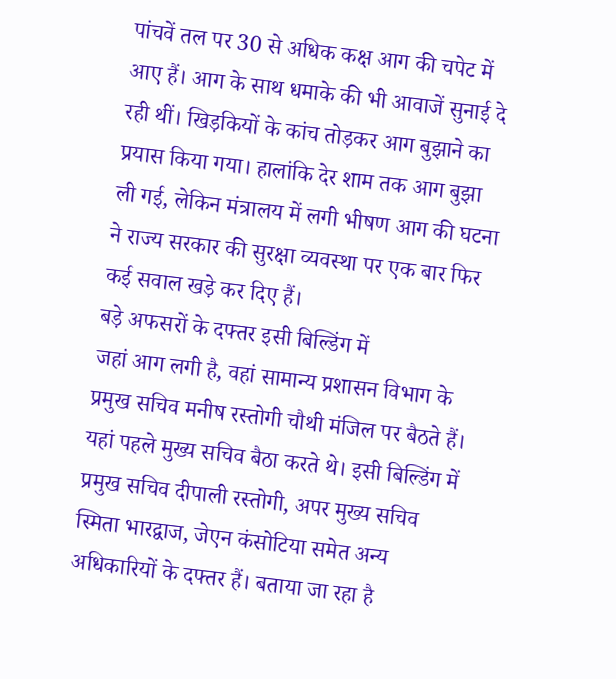पांचवें तल पर 30 से अधिक कक्ष आग की चपेट में आए हैं। आग के साथ धमाके की भी आवाजें सुनाई दे रही थीं। खिड़कियों के कांच तोड़कर आग बुझाने का प्रयास किया गया। हालांकि देर शाम तक आग बुझा ली गई, लेकिन मंत्रालय में लगी भीषण आग की घटना ने राज्य सरकार की सुरक्षा व्यवस्था पर एक बार फिर कई सवाल खड़े कर दिए हैं।
बड़े अफसरों के दफ्तर इसी बिल्डिंग में
जहां आग लगी है, वहां सामान्य प्रशासन विभाग के प्रमुख सचिव मनीष रस्तोगी चौथी मंजिल पर बैठते हैं। यहां पहले मुख्य सचिव बैठा करते थे। इसी बिल्डिंग में प्रमुख सचिव दीपाली रस्तोगी, अपर मुख्य सचिव स्मिता भारद्वाज, जेएन कंसोटिया समेत अन्य अधिकारियों के दफ्तर हैं। बताया जा रहा है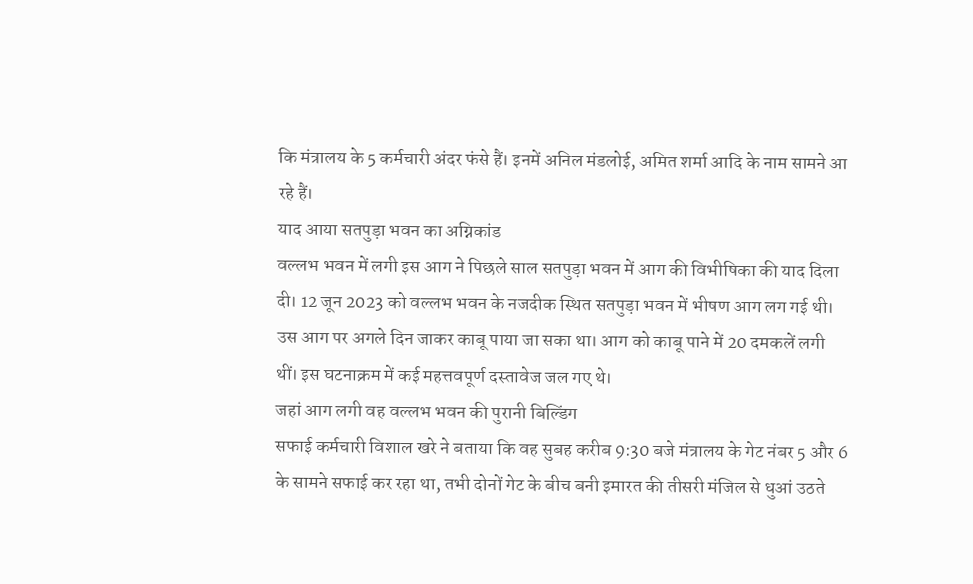कि मंत्रालय के 5 कर्मचारी अंदर फंसे हैं। इनमें अनिल मंडलोई, अमित शर्मा आदि के नाम सामने आ रहे हैं।
याद आया सतपुड़ा भवन का अग्निकांड
वल्लभ भवन में लगी इस आग ने पिछले साल सतपुड़ा भवन में आग की विभीषिका की याद दिला दी। 12 जून 2023 को वल्लभ भवन के नजदीक स्थित सतपुड़ा भवन में भीषण आग लग गई थी। उस आग पर अगले दिन जाकर काबू पाया जा सका था। आग को काबू पाने में 20 दमकलें लगी थीं। इस घटनाक्रम में कई महत्तवपूर्ण दस्तावेज जल गए थे।
जहां आग लगी वह वल्लभ भवन की पुरानी बिल्डिंग
सफाई कर्मचारी विशाल खरे ने बताया कि वह सुबह करीब 9:30 बजे मंत्रालय के गेट नंबर 5 और 6 के सामने सफाई कर रहा था, तभी दोनों गेट के बीच बनी इमारत की तीसरी मंजिल से धुआं उठते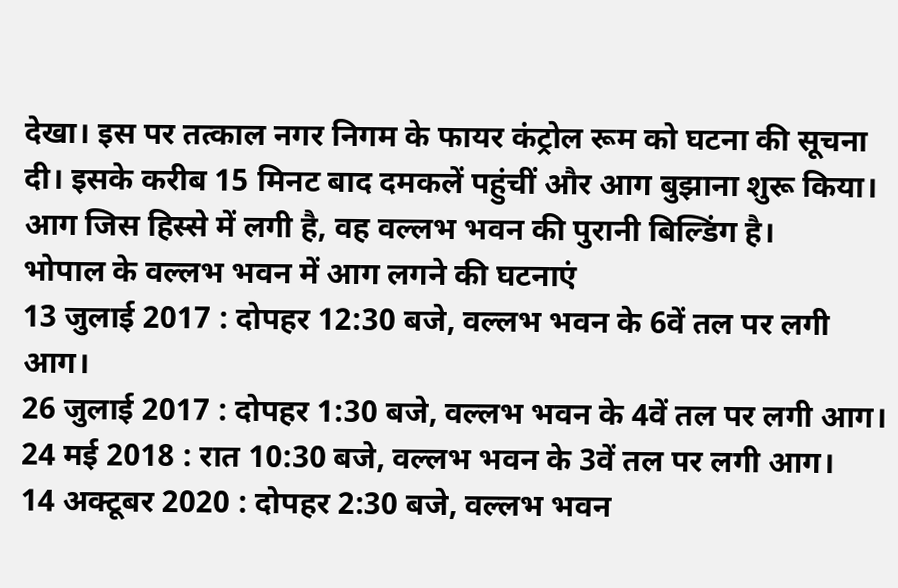देखा। इस पर तत्काल नगर निगम के फायर कंट्रोल रूम को घटना की सूचना दी। इसके करीब 15 मिनट बाद दमकलें पहुंचीं और आग बुझाना शुरू किया। आग जिस हिस्से में लगी है, वह वल्लभ भवन की पुरानी बिल्डिंग है।
भोपाल के वल्लभ भवन में आग लगने की घटनाएं
13 जुलाई 2017 : दोपहर 12:30 बजे, वल्लभ भवन के 6वें तल पर लगी आग।
26 जुलाई 2017 : दोपहर 1:30 बजे, वल्लभ भवन के 4वें तल पर लगी आग।
24 मई 2018 : रात 10:30 बजे, वल्लभ भवन के 3वें तल पर लगी आग।
14 अक्टूबर 2020 : दोपहर 2:30 बजे, वल्लभ भवन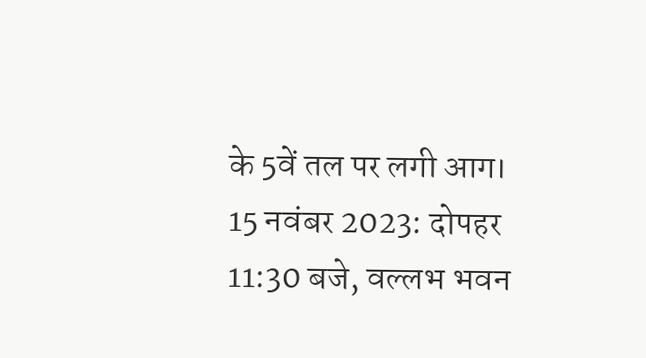के 5वें तल पर लगी आग।
15 नवंबर 2023: दोपहर 11:30 बजे, वल्लभ भवन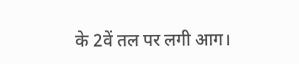के 2वें तल पर लगी आग।